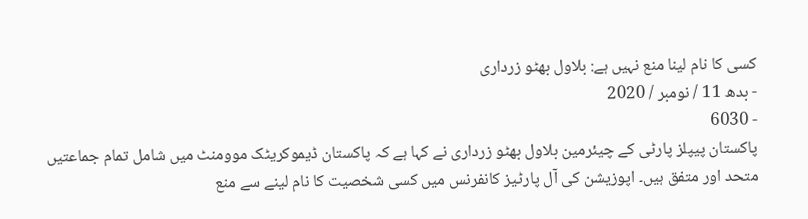کسی کا نام لینا منع نہیں ہے: بلاول بھٹو زرداری
- بدھ 11 / نومبر / 2020
- 6030
پاکستان پیپلز پارٹی کے چیئرمین بلاول بھٹو زرداری نے کہا ہے کہ پاکستان ڈیموکریٹک موومنٹ میں شامل تمام جماعتیں متحد اور متفق ہیں۔ اپوزیشن کی آل پارٹیز کانفرنس میں کسی شخصیت کا نام لینے سے منع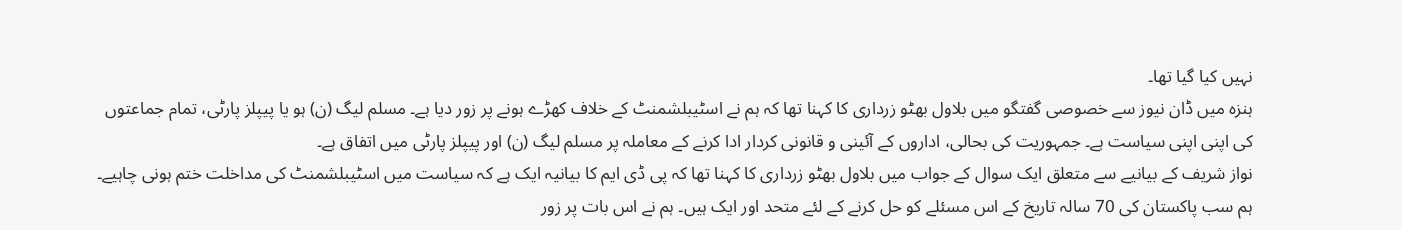نہیں کیا گیا تھا۔
ہنزہ میں ڈان نیوز سے خصوصی گفتگو میں بلاول بھٹو زرداری کا کہنا تھا کہ ہم نے اسٹیبلشمنٹ کے خلاف کھڑے ہونے پر زور دیا ہے۔ مسلم لیگ (ن) ہو یا پیپلز پارٹی، تمام جماعتوں کی اپنی اپنی سیاست ہے۔ جمہوریت کی بحالی، اداروں کے آئینی و قانونی کردار ادا کرنے کے معاملہ پر مسلم لیگ (ن) اور پیپلز پارٹی میں اتفاق ہے۔
نواز شریف کے بیانیے سے متعلق ایک سوال کے جواب میں بلاول بھٹو زرداری کا کہنا تھا کہ پی ڈی ایم کا بیانیہ ایک ہے کہ سیاست میں اسٹیبلشمنٹ کی مداخلت ختم ہونی چاہیے۔ ہم سب پاکستان کی 70 سالہ تاریخ کے اس مسئلے کو حل کرنے کے لئے متحد اور ایک ہیں۔ ہم نے اس بات پر زور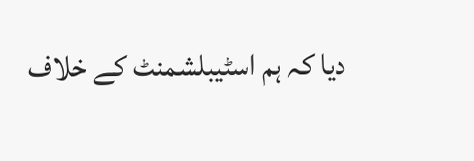دیا کہ ہم اسٹیبلشمنٹ کے خلاف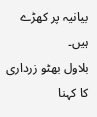بیانیہ پر کھڑے ہیں۔
بلاول بھٹو زرداری کا کہنا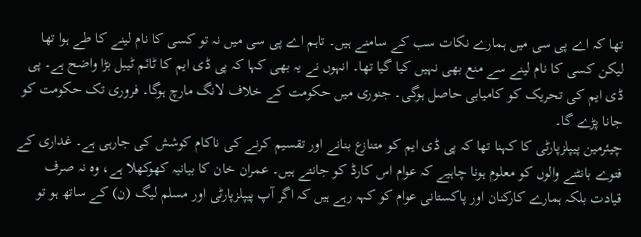تھا کہ اے پی سی میں ہمارے نکات سب کے سامنے ہیں۔ تاہم اے پی سی میں نہ تو کسی کا نام لینے کا طے ہوا تھا لیکن کسی کا نام لینے سے منع بھی نہیں کیا گیا تھا۔ انہوں نے یہ بھی کہا کہ پی ڈی ایم کا ٹائم ٹیبل بڑا واضح ہے۔ پی ڈی ایم کی تحریک کو کامیابی حاصل ہوگی۔ جنوری میں حکومت کے خلاف لانگ مارچ ہوگا۔ فروری تک حکومت کو جانا پڑے گا۔
چیئرمین پیپلزپارٹی کا کہنا تھا کہ پی ڈی ایم کو متنازع بنانے اور تقسیم کرنے کی ناکام کوشش کی جارہی ہے۔ غداری کے فتوے بانٹنے والوں کو معلوم ہونا چاہیے کہ عوام اس کارڈ کو جانتے ہیں۔ عمران خان کا بیانیہ کھوکھلا ہے، وہ نہ صرف قیادت بلکہ ہمارے کارکنان اور پاکستانی عوام کو کہہ رہے ہیں کہ اگر آپ پیپلزپارٹی اور مسلم لیگ (ن) کے ساتھ ہو تو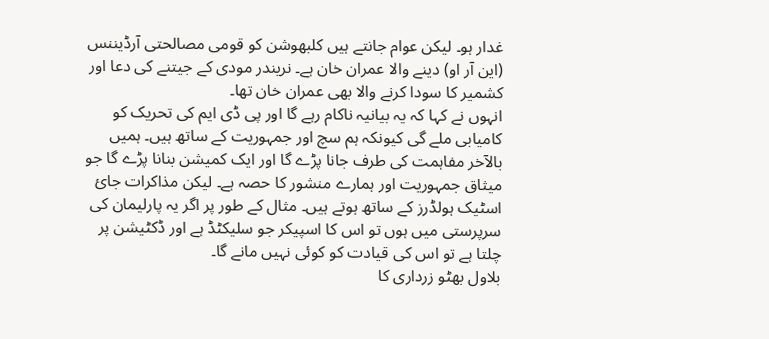غدار ہو۔ لیکن عوام جانتے ہیں کلبھوشن کو قومی مصالحتی آرڈیننس (این آر او) دینے والا عمران خان ہے۔ نریندر مودی کے جیتنے کی دعا اور کشمیر کا سودا کرنے والا بھی عمران خان تھا۔
انہوں نے کہا کہ یہ بیانیہ ناکام رہے گا اور پی ڈی ایم کی تحریک کو کامیابی ملے گی کیونکہ ہم سچ اور جمہوریت کے ساتھ ہیں۔ ہمیں بالآخر مفاہمت کی طرف جانا پڑے گا اور ایک کمیشن بنانا پڑے گا جو میثاق جمہوریت اور ہمارے منشور کا حصہ ہے۔ لیکن مذاکرات جائ اسٹیک ہولڈرز کے ساتھ ہوتے ہیں۔ مثال کے طور پر اگر یہ پارلیمان کی سرپرستی میں ہوں تو اس کا اسپیکر جو سلیکٹڈ ہے اور ڈکٹیشن پر چلتا ہے تو اس کی قیادت کو کوئی نہیں مانے گا۔
بلاول بھٹو زرداری کا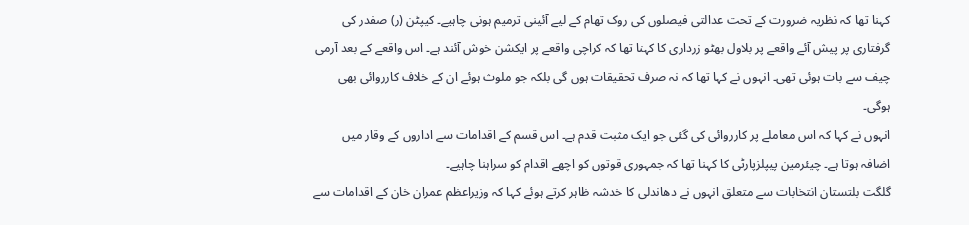کہنا تھا کہ نظریہ ضرورت کے تحت عدالتی فیصلوں کی روک تھام کے لیے آئینی ترمیم ہونی چاہیے۔ کیپٹن (ر) صفدر کی گرفتاری پر پیش آئے واقعے پر بلاول بھٹو زرداری کا کہنا تھا کہ کراچی واقعے پر ایکشن خوش آئند ہے۔ اس واقعے کے بعد آرمی چیف سے بات ہوئی تھی۔ انہوں نے کہا تھا کہ نہ صرف تحقیقات ہوں گی بلکہ جو ملوث ہوئے ان کے خلاف کارروائی بھی ہوگی۔
انہوں نے کہا کہ اس معاملے پر کارروائی کی گئی جو ایک مثبت قدم ہے۔ اس قسم کے اقدامات سے اداروں کے وقار میں اضافہ ہوتا ہے۔ چیئرمین پیپلزپارٹی کا کہنا تھا کہ جمہوری قوتوں کو اچھے اقدام کو سراہنا چاہیے۔
گلگت بلتستان انتخابات سے متعلق انہوں نے دھاندلی کا خدشہ ظاہر کرتے ہوئے کہا کہ وزیراعظم عمران خان کے اقدامات سے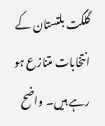گلگت بلتستان کے انتخابات متنازع ہو رہے ہیں۔ واضح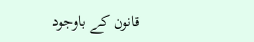قانون کے باوجود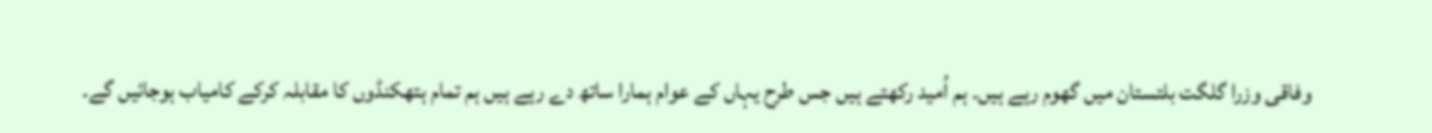وفاقی وزرا گلگت بلتستان میں گھوم رہے ہیں۔ ہم اُمید رکھتے ہیں جس طرح یہاں کے عوام ہمارا ساتھ دے رہے ہیں ہم تمام ہتھکنڈوں کا مقابلہ کرکے کامیاب ہوجائیں گے۔